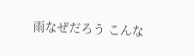雨なぜだろう こんな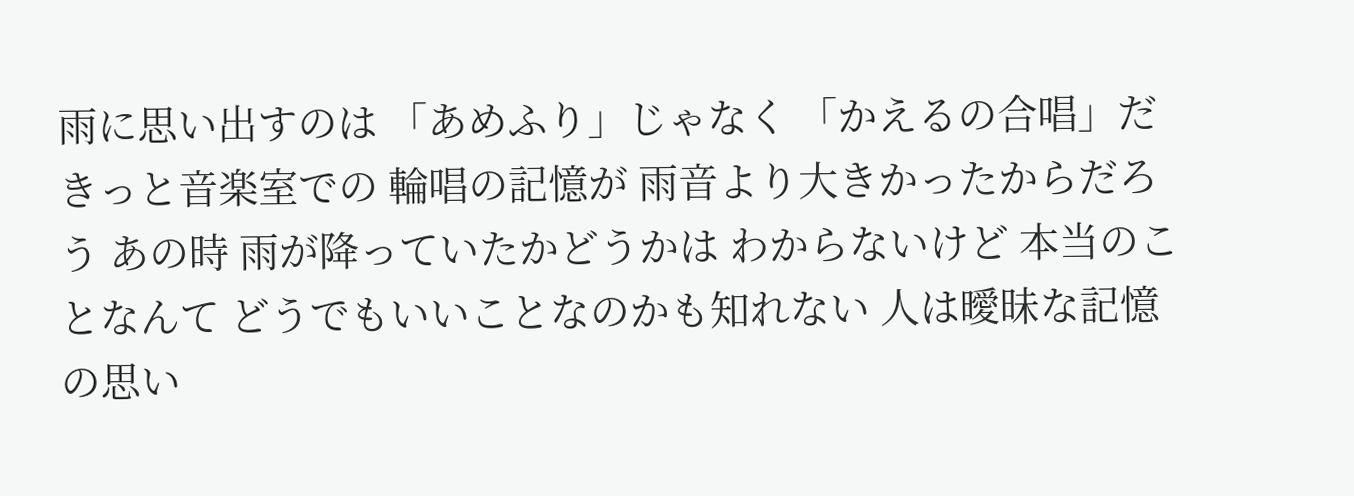雨に思い出すのは 「あめふり」じゃなく 「かえるの合唱」だ きっと音楽室での 輪唱の記憶が 雨音より大きかったからだろう あの時 雨が降っていたかどうかは わからないけど 本当のことなんて どうでもいいことなのかも知れない 人は曖昧な記憶の思い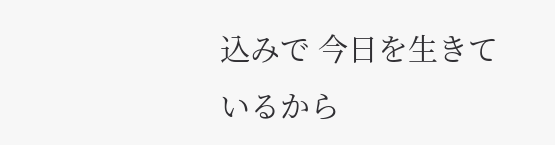込みで 今日を生きているから